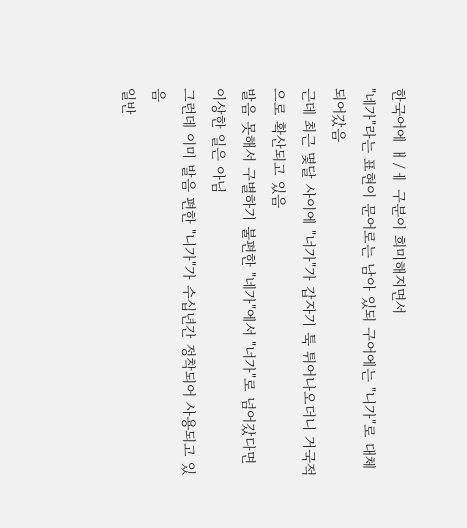한국어에 ㅐ/ㅔ 구분이 희미해지면서
"네가"라는 표현이 문어로는 남아 있되 구어에는 "니가"로 대체되어갔음
근데 최근 몇달 사이에 "너가"가 갑자기 툭 튀어나오더니 거국적으로 확산되고 있음
발음 못해서 구별하기 불편한 "네가"에서 "너가"로 넘어갔다면 이상한 일은 아님
그런데 이미 발음 편한 "니가"가 수십년간 정착되어 사용되고 있음
일반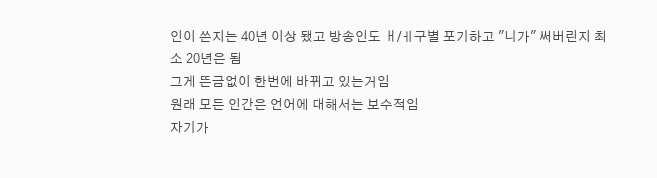인이 쓴지는 40년 이상 됐고 방송인도 ㅐ/ㅔ구별 포기하고 "니가" 써버린지 최소 20년은 됨
그게 뜬금없이 한번에 바뀌고 있는거임
원래 모든 인간은 언어에 대해서는 보수적임
자기가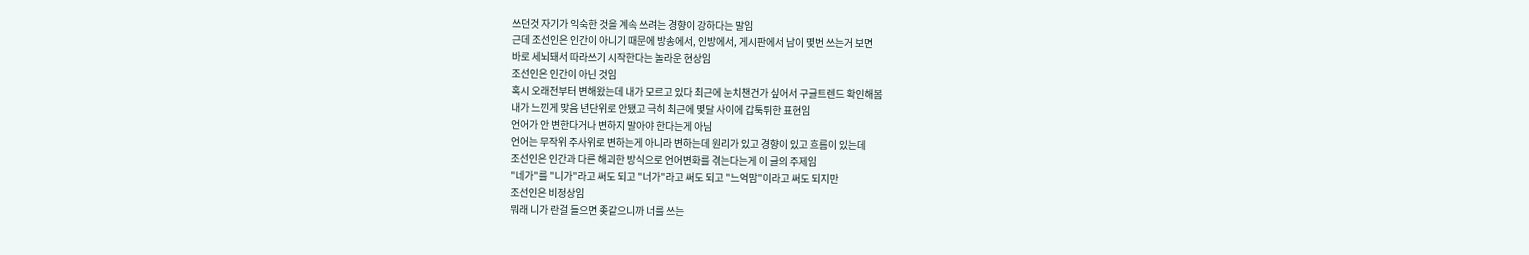쓰던것 자기가 익숙한 것을 계속 쓰려는 경향이 강하다는 말임
근데 조선인은 인간이 아니기 때문에 방송에서, 인방에서, 게시판에서 남이 몇번 쓰는거 보면
바로 세뇌돼서 따라쓰기 시작한다는 놀라운 현상임
조선인은 인간이 아닌 것임
혹시 오래전부터 변해왔는데 내가 모르고 있다 최근에 눈치챈건가 싶어서 구글트렌드 확인해봄
내가 느낀게 맞음 년단위로 안됐고 극히 최근에 몇달 사이에 갑툭튀한 표현임
언어가 안 변한다거나 변하지 말아야 한다는게 아님
언어는 무작위 주사위로 변하는게 아니라 변하는데 원리가 있고 경향이 있고 흐름이 있는데
조선인은 인간과 다른 해괴한 방식으로 언어변화를 겪는다는게 이 글의 주제임
"네가"를 "니가"라고 써도 되고 "너가"라고 써도 되고 "느억맘"이라고 써도 되지만
조선인은 비정상임
뭐래 니가 란걸 들으면 좆같으니까 너를 쓰는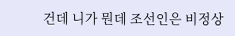건데 니가 뭔데 조선인은 비정상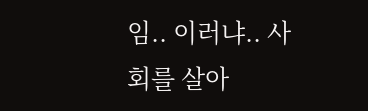임.. 이러냐.. 사회를 살아